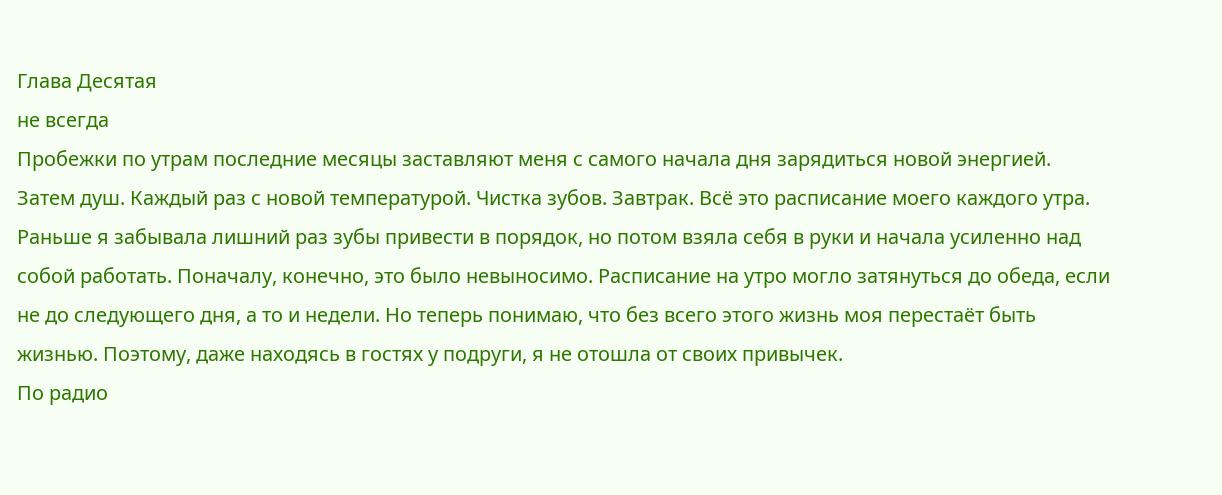Глава Десятая
не всегда
Пробежки по утрам последние месяцы заставляют меня с самого начала дня зарядиться новой энергией. Затем душ. Каждый раз с новой температурой. Чистка зубов. Завтрак. Всё это расписание моего каждого утра. Раньше я забывала лишний раз зубы привести в порядок, но потом взяла себя в руки и начала усиленно над собой работать. Поначалу, конечно, это было невыносимо. Расписание на утро могло затянуться до обеда, если не до следующего дня, а то и недели. Но теперь понимаю, что без всего этого жизнь моя перестаёт быть жизнью. Поэтому, даже находясь в гостях у подруги, я не отошла от своих привычек.
По радио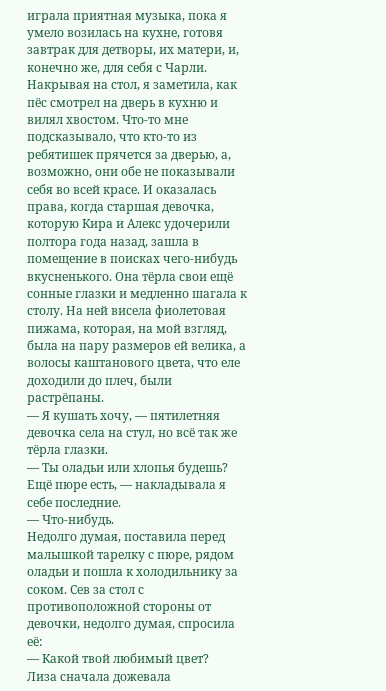играла приятная музыка, пока я умело возилась на кухне, готовя завтрак для детворы, их матери, и, конечно же, для себя с Чарли.
Накрывая на стол, я заметила, как пёс смотрел на дверь в кухню и вилял хвостом. Что-то мне подсказывало, что кто-то из ребятишек прячется за дверью, а, возможно, они обе не показывали себя во всей красе. И оказалась права, когда старшая девочка, которую Кира и Алекс удочерили полтора года назад, зашла в помещение в поисках чего-нибудь вкусненького. Она тёрла свои ещё сонные глазки и медленно шагала к столу. На ней висела фиолетовая пижама, которая, на мой взгляд, была на пару размеров ей велика, а волосы каштанового цвета, что еле доходили до плеч, были растрёпаны.
— Я кушать хочу, — пятилетняя девочка села на стул, но всё так же тёрла глазки.
— Ты оладьи или хлопья будешь? Ещё пюре есть, — накладывала я себе последние.
— Что-нибудь.
Недолго думая, поставила перед малышкой тарелку с пюре, рядом оладьи и пошла к холодильнику за соком. Сев за стол с противоположной стороны от девочки, недолго думая, спросила её:
— Какой твой любимый цвет?
Лиза сначала дожевала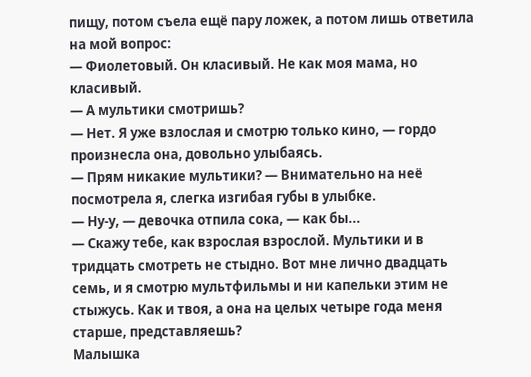пищу, потом съела ещё пару ложек, а потом лишь ответила на мой вопрос:
— Фиолетовый. Он класивый. Не как моя мама, но класивый.
— А мультики смотришь?
— Нет. Я уже взлослая и смотрю только кино, — гордо произнесла она, довольно улыбаясь.
— Прям никакие мультики? — Внимательно на неё посмотрела я, слегка изгибая губы в улыбке.
— Ну-у, — девочка отпила сока, — как бы...
— Скажу тебе, как взрослая взрослой. Мультики и в тридцать смотреть не стыдно. Вот мне лично двадцать семь, и я смотрю мультфильмы и ни капельки этим не стыжусь. Как и твоя, а она на целых четыре года меня старше, представляешь?
Малышка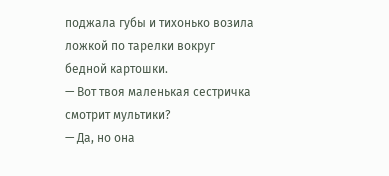поджала губы и тихонько возила ложкой по тарелки вокруг бедной картошки.
— Вот твоя маленькая сестричка смотрит мультики?
— Да, но она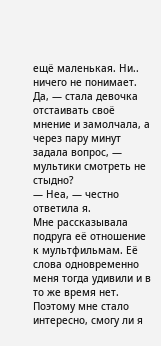ещё маленькая. Ни.. ничего не понимает. Да, — стала девочка отстаивать своё мнение и замолчала, а через пару минут задала вопрос, — мультики смотреть не стыдно?
— Неа, — честно ответила я.
Мне рассказывала подруга её отношение к мультфильмам. Её слова одновременно меня тогда удивили и в то же время нет. Поэтому мне стало интересно, смогу ли я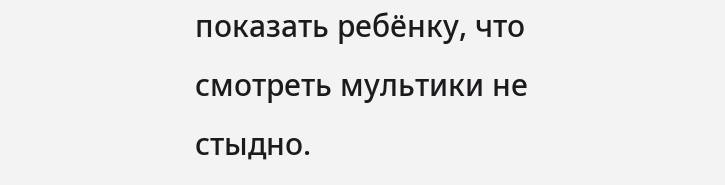показать ребёнку, что смотреть мультики не стыдно.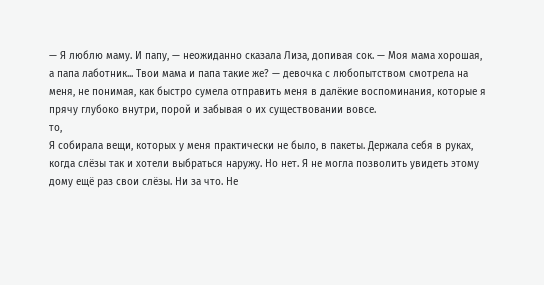— Я люблю маму. И папу, — неожиданно сказала Лиза, допивая сок. — Моя мама хорошая, а папа лаботник... Твои мама и папа такие же? — девочка с любопытством смотрела на меня, не понимая, как быстро сумела отправить меня в далёкие воспоминания, которые я прячу глубоко внутри, порой и забывая о их существовании вовсе.
то,
Я собирала вещи, которых у меня практически не было, в пакеты. Держала себя в руках, когда слёзы так и хотели выбраться наружу. Но нет. Я не могла позволить увидеть этому дому ещё раз свои слёзы. Ни за что. Не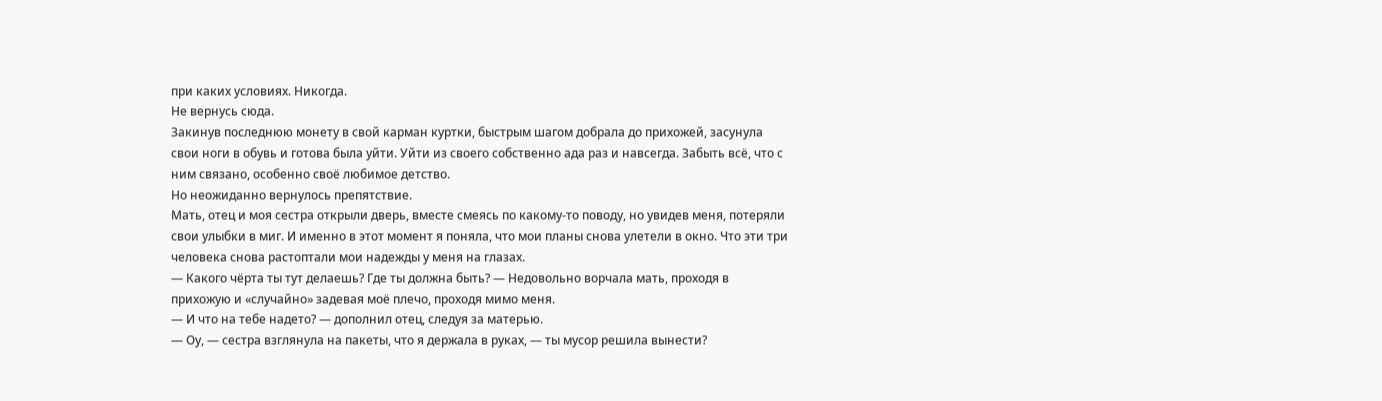при каких условиях. Никогда.
Не вернусь сюда.
Закинув последнюю монету в свой карман куртки, быстрым шагом добрала до прихожей, засунула свои ноги в обувь и готова была уйти. Уйти из своего собственно ада раз и навсегда. Забыть всё, что с ним связано, особенно своё любимое детство.
Но неожиданно вернулось препятствие.
Мать, отец и моя сестра открыли дверь, вместе смеясь по какому-то поводу, но увидев меня, потеряли свои улыбки в миг. И именно в этот момент я поняла, что мои планы снова улетели в окно. Что эти три человека снова растоптали мои надежды у меня на глазах.
— Какого чёрта ты тут делаешь? Где ты должна быть? — Недовольно ворчала мать, проходя в прихожую и «случайно» задевая моё плечо, проходя мимо меня.
— И что на тебе надето? — дополнил отец, следуя за матерью.
— Оу, — сестра взглянула на пакеты, что я держала в руках, — ты мусор решила вынести?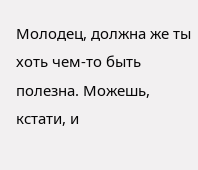Молодец, должна же ты хоть чем-то быть полезна. Можешь, кстати, и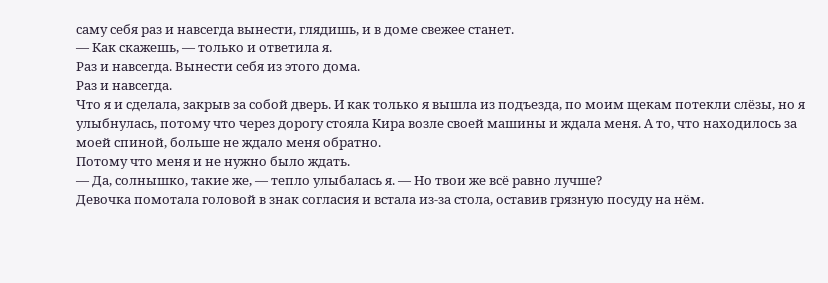саму себя раз и навсегда вынести, глядишь, и в доме свежее станет.
— Как скажешь, — только и ответила я.
Раз и навсегда. Вынести себя из этого дома.
Раз и навсегда.
Что я и сделала, закрыв за собой дверь. И как только я вышла из подъезда, по моим щекам потекли слёзы, но я улыбнулась, потому что через дорогу стояла Кира возле своей машины и ждала меня. А то, что находилось за моей спиной, больше не ждало меня обратно.
Потому что меня и не нужно было ждать.
— Да, солнышко, такие же, — тепло улыбалась я. — Но твои же всё равно лучше?
Девочка помотала головой в знак согласия и встала из-за стола, оставив грязную посуду на нём.